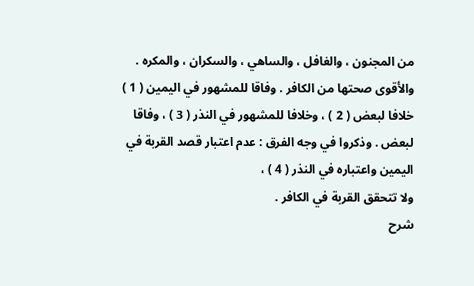من المجنون ، والغافل ، والساهي ، والسكران ، والمكره .
والأقوى صحتها من الكافر . وفاقا للمشهور في اليمين ( 1 )
خلافا لبعض ( 2 ) ، وخلافا للمشهور في النذر ( 3 ) ، وفاقا
لبعض . وذكروا في وجه الفرق : عدم اعتبار قصد القربة في
اليمين واعتباره في النذر ( 4 ) ،
ولا تتحقق القربة في الكافر .
شرح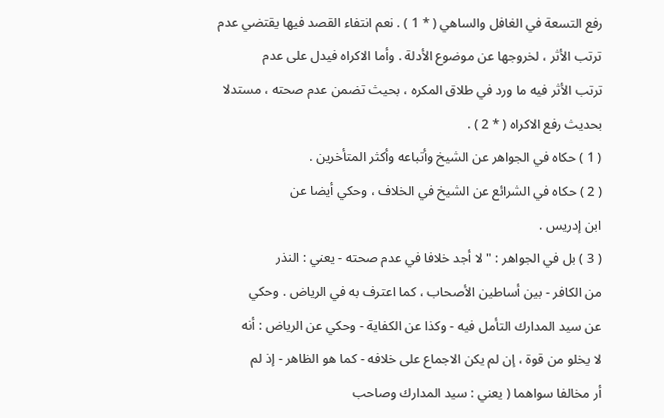رفع التسعة في الغافل والساهي ( * 1 ) . نعم انتفاء القصد فيها يقتضي عدم
ترتب الأثر ، لخروجها عن موضوع الأدلة . وأما الاكراه فيدل على عدم
ترتب الأثر فيه ما ورد في طلاق المكره ، بحيث تضمن عدم صحته ، مستدلا
بحديث رفع الاكراه ( * 2 ) .
( 1 ) حكاه في الجواهر عن الشيخ وأتباعه وأكثر المتأخرين .
( 2 ) حكاه في الشرائع عن الشيخ في الخلاف ، وحكي أيضا عن
ابن إدريس .
( 3 ) بل في الجواهر : " لا أجد خلافا في عدم صحته - يعني : النذر
من الكافر - بين أساطين الأصحاب ، كما اعترف به في الرياض . وحكي
عن سيد المدارك التأمل فيه - وكذا عن الكفاية - وحكي عن الرياض : أنه
لا يخلو من قوة ، إن لم يكن الاجماع على خلافه - كما هو الظاهر - إذ لم
أر مخالفا سواهما ( يعني : سيد المدارك وصاحب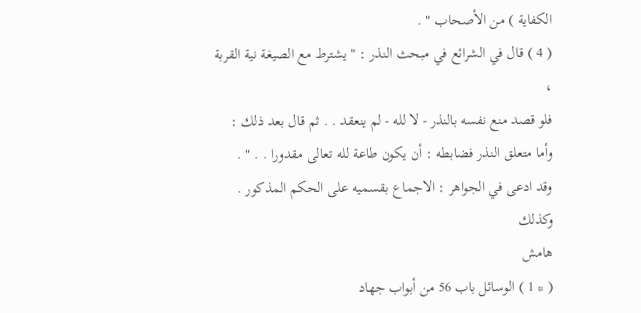الكفاية ) من الأصحاب " .
( 4 ) قال في الشرائع في مبحث النذر : " يشترط مع الصيغة نية القربة ،
فلو قصد منع نفسه بالنذر - لا لله - لم ينعقد . . ثم قال بعد ذلك :
وأما متعلق النذر فضابطه : أن يكون طاعة لله تعالى مقدورا . . " .
وقد ادعى في الجواهر : الاجماع بقسميه على الحكم المذكور . وكذلك
هامش
( * 1 ) الوسائل باب 56 من أبواب جهاد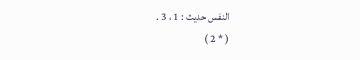النفس حديث : 1 ، 3 .
( * 2 )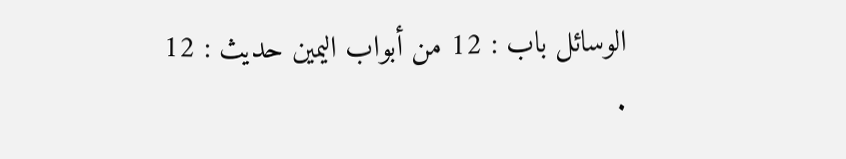الوسائل باب : 12 من أبواب اليمين حديث : 12 .